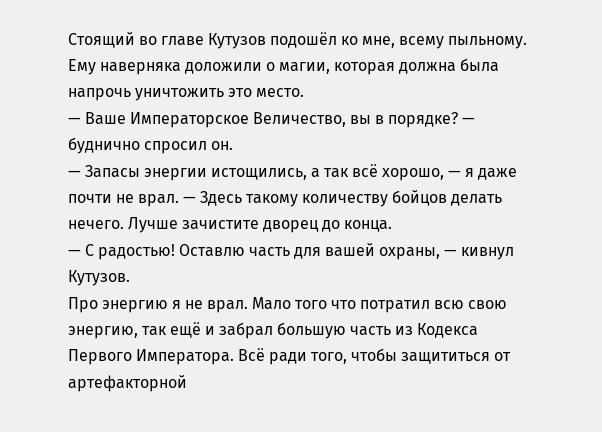Стоящий во главе Кутузов подошёл ко мне, всему пыльному. Ему наверняка доложили о магии, которая должна была напрочь уничтожить это место.
— Ваше Императорское Величество, вы в порядке? — буднично спросил он.
— Запасы энергии истощились, а так всё хорошо, — я даже почти не врал. — Здесь такому количеству бойцов делать нечего. Лучше зачистите дворец до конца.
— С радостью! Оставлю часть для вашей охраны, — кивнул Кутузов.
Про энергию я не врал. Мало того что потратил всю свою энергию, так ещё и забрал большую часть из Кодекса Первого Императора. Всё ради того, чтобы защититься от артефакторной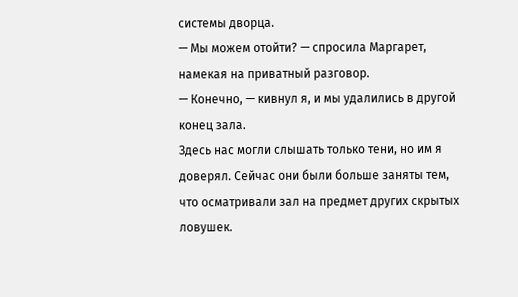системы дворца.
— Мы можем отойти? — спросила Маргарет, намекая на приватный разговор.
— Конечно, — кивнул я, и мы удалились в другой конец зала.
Здесь нас могли слышать только тени, но им я доверял. Сейчас они были больше заняты тем, что осматривали зал на предмет других скрытых ловушек.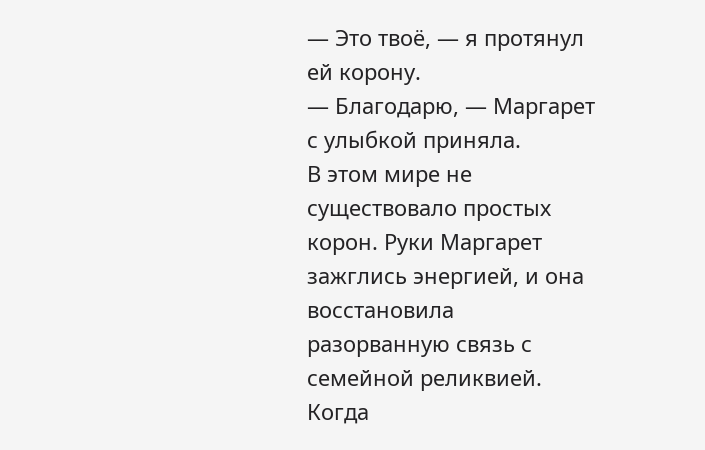— Это твоё, — я протянул ей корону.
— Благодарю, — Маргарет с улыбкой приняла.
В этом мире не существовало простых корон. Руки Маргарет зажглись энергией, и она восстановила разорванную связь с семейной реликвией. Когда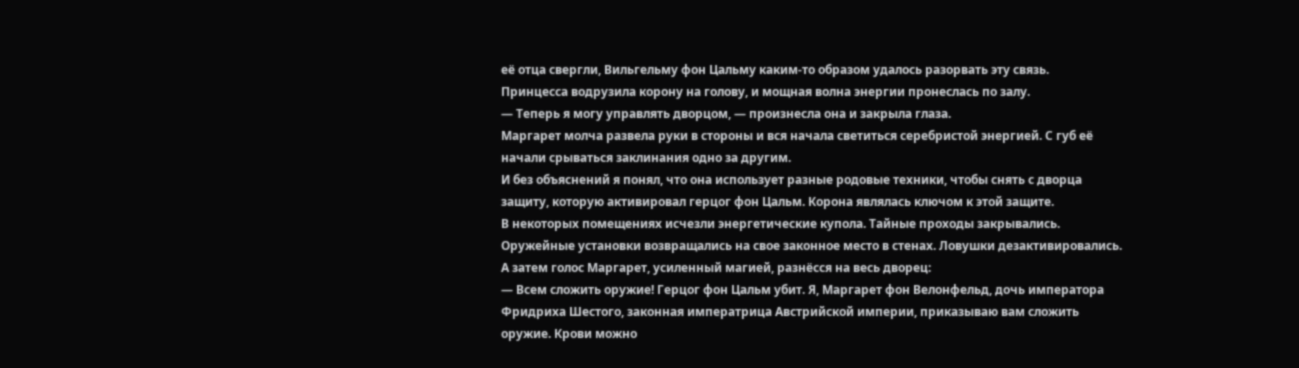её отца свергли, Вильгельму фон Цальму каким-то образом удалось разорвать эту связь.
Принцесса водрузила корону на голову, и мощная волна энергии пронеслась по залу.
— Теперь я могу управлять дворцом, — произнесла она и закрыла глаза.
Маргарет молча развела руки в стороны и вся начала светиться серебристой энергией. С губ её начали срываться заклинания одно за другим.
И без объяснений я понял, что она использует разные родовые техники, чтобы снять с дворца защиту, которую активировал герцог фон Цальм. Корона являлась ключом к этой защите.
В некоторых помещениях исчезли энергетические купола. Тайные проходы закрывались. Оружейные установки возвращались на свое законное место в стенах. Ловушки дезактивировались.
А затем голос Маргарет, усиленный магией, разнёсся на весь дворец:
— Всем сложить оружие! Герцог фон Цальм убит. Я, Маргарет фон Велонфельд, дочь императора Фридриха Шестого, законная императрица Австрийской империи, приказываю вам сложить оружие. Крови можно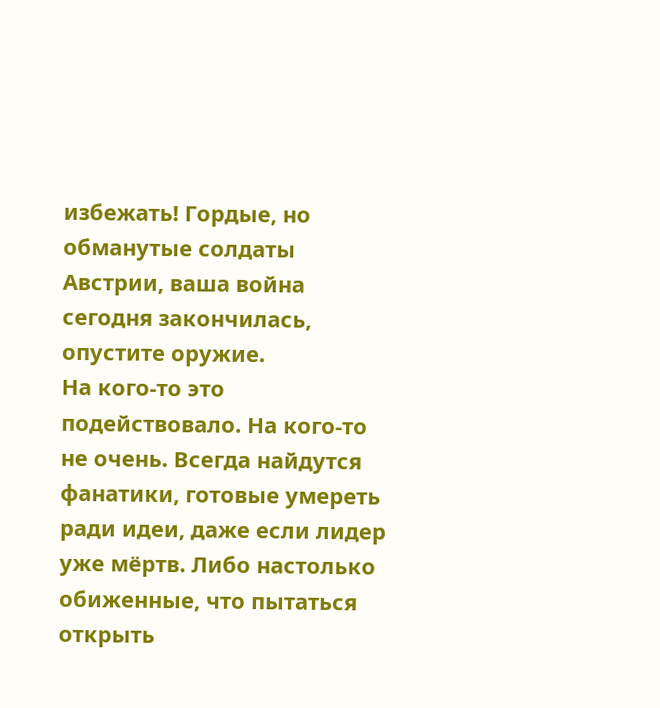избежать! Гордые, но обманутые солдаты Австрии, ваша война сегодня закончилась, опустите оружие.
На кого-то это подействовало. На кого-то не очень. Всегда найдутся фанатики, готовые умереть ради идеи, даже если лидер уже мёртв. Либо настолько обиженные, что пытаться открыть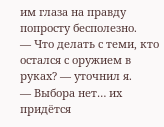им глаза на правду попросту бесполезно.
— Что делать с теми, кто остался с оружием в руках? — уточнил я.
— Выбора нет… их придётся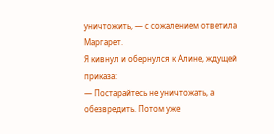уничтожить, — с сожалением ответила Маргарет.
Я кивнул и обернулся к Алине, ждущей приказа:
— Постарайтесь не уничтожать, а обезвредить. Потом уже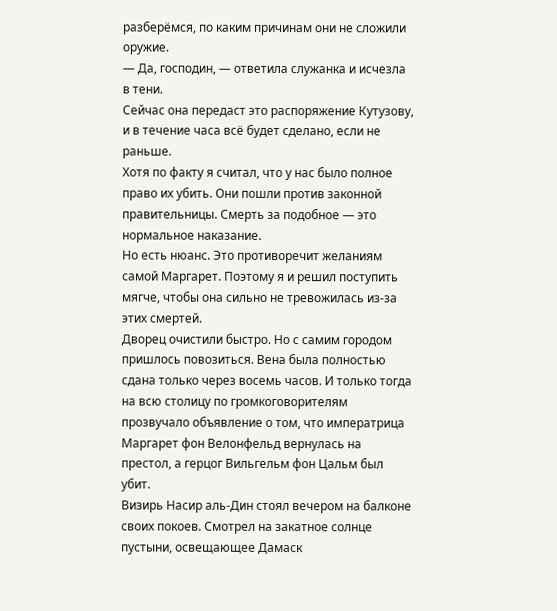разберёмся, по каким причинам они не сложили оружие.
— Да, господин, — ответила служанка и исчезла в тени.
Сейчас она передаст это распоряжение Кутузову, и в течение часа всё будет сделано, если не раньше.
Хотя по факту я считал, что у нас было полное право их убить. Они пошли против законной правительницы. Смерть за подобное — это нормальное наказание.
Но есть нюанс. Это противоречит желаниям самой Маргарет. Поэтому я и решил поступить мягче, чтобы она сильно не тревожилась из-за этих смертей.
Дворец очистили быстро. Но с самим городом пришлось повозиться. Вена была полностью сдана только через восемь часов. И только тогда на всю столицу по громкоговорителям прозвучало объявление о том, что императрица Маргарет фон Велонфельд вернулась на престол, а герцог Вильгельм фон Цальм был убит.
Визирь Насир аль-Дин стоял вечером на балконе своих покоев. Смотрел на закатное солнце пустыни, освещающее Дамаск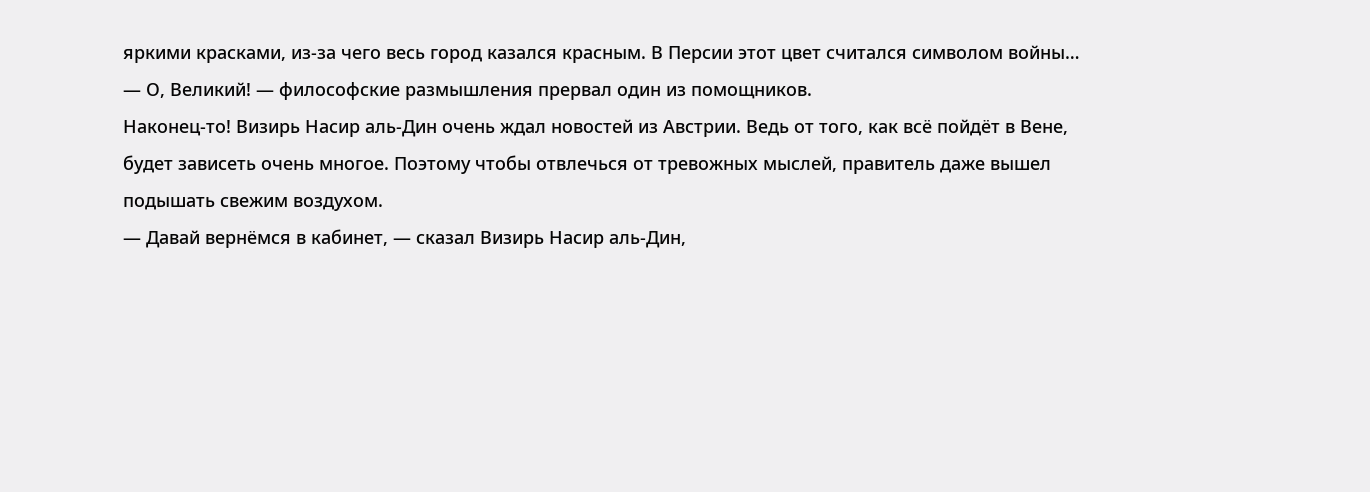яркими красками, из-за чего весь город казался красным. В Персии этот цвет считался символом войны…
— О, Великий! — философские размышления прервал один из помощников.
Наконец-то! Визирь Насир аль-Дин очень ждал новостей из Австрии. Ведь от того, как всё пойдёт в Вене, будет зависеть очень многое. Поэтому чтобы отвлечься от тревожных мыслей, правитель даже вышел подышать свежим воздухом.
— Давай вернёмся в кабинет, — сказал Визирь Насир аль-Дин,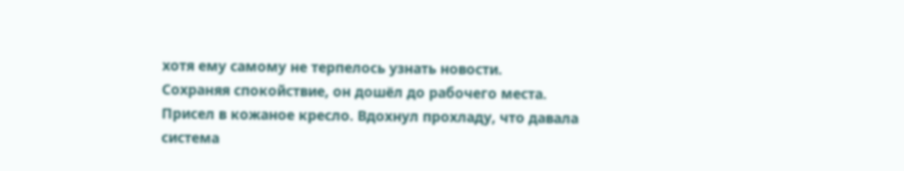хотя ему самому не терпелось узнать новости.
Сохраняя спокойствие, он дошёл до рабочего места. Присел в кожаное кресло. Вдохнул прохладу, что давала система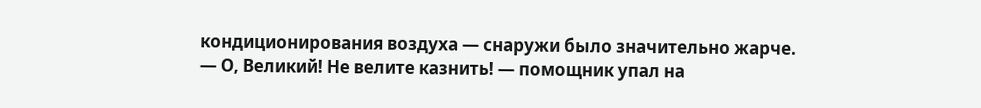кондиционирования воздуха — снаружи было значительно жарче.
— О, Великий! Не велите казнить! — помощник упал на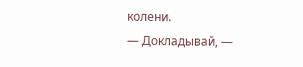колени.
— Докладывай, —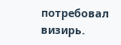потребовал визирь.